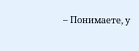– Понимаете, у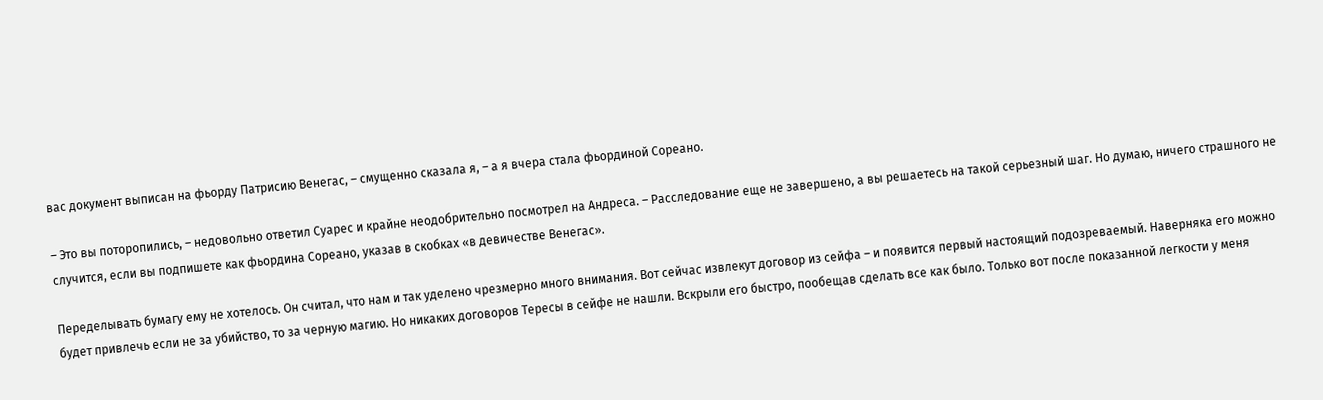вас документ выписан на фьорду Патрисию Венегас, – смущенно сказала я, – а я вчера стала фьординой Сореано.

– Это вы поторопились, – недовольно ответил Суарес и крайне неодобрительно посмотрел на Андреса. – Расследование еще не завершено, а вы решаетесь на такой серьезный шаг. Но думаю, ничего страшного не случится, если вы подпишете как фьордина Сореано, указав в скобках «в девичестве Венегас».

Переделывать бумагу ему не хотелось. Он считал, что нам и так уделено чрезмерно много внимания. Вот сейчас извлекут договор из сейфа – и появится первый настоящий подозреваемый. Наверняка его можно будет привлечь если не за убийство, то за черную магию. Но никаких договоров Тересы в сейфе не нашли. Вскрыли его быстро, пообещав сделать все как было. Только вот после показанной легкости у меня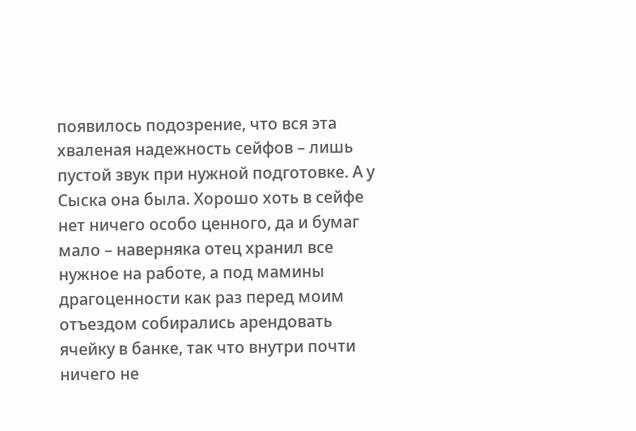появилось подозрение, что вся эта хваленая надежность сейфов – лишь пустой звук при нужной подготовке. А у Сыска она была. Хорошо хоть в сейфе нет ничего особо ценного, да и бумаг мало – наверняка отец хранил все нужное на работе, а под мамины драгоценности как раз перед моим отъездом собирались арендовать ячейку в банке, так что внутри почти ничего не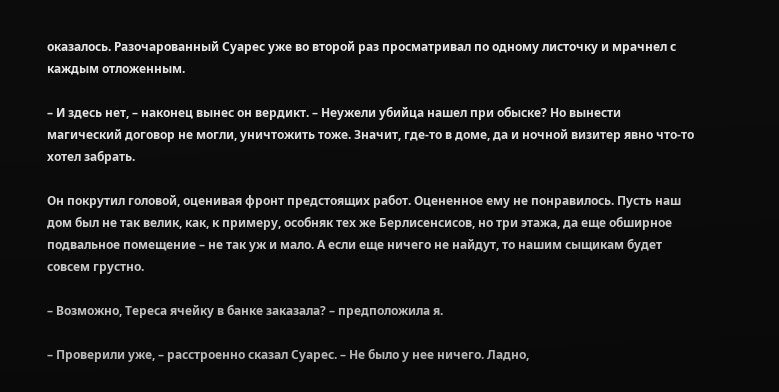оказалось. Разочарованный Суарес уже во второй раз просматривал по одному листочку и мрачнел с каждым отложенным.

– И здесь нет, – наконец вынес он вердикт. – Неужели убийца нашел при обыске? Но вынести магический договор не могли, уничтожить тоже. Значит, где-то в доме, да и ночной визитер явно что-то хотел забрать.

Он покрутил головой, оценивая фронт предстоящих работ. Оцененное ему не понравилось. Пусть наш дом был не так велик, как, к примеру, особняк тех же Берлисенсисов, но три этажа, да еще обширное подвальное помещение – не так уж и мало. А если еще ничего не найдут, то нашим сыщикам будет совсем грустно.

– Возможно, Тереса ячейку в банке заказала? – предположила я.

– Проверили уже, – расстроенно сказал Суарес. – Не было у нее ничего. Ладно,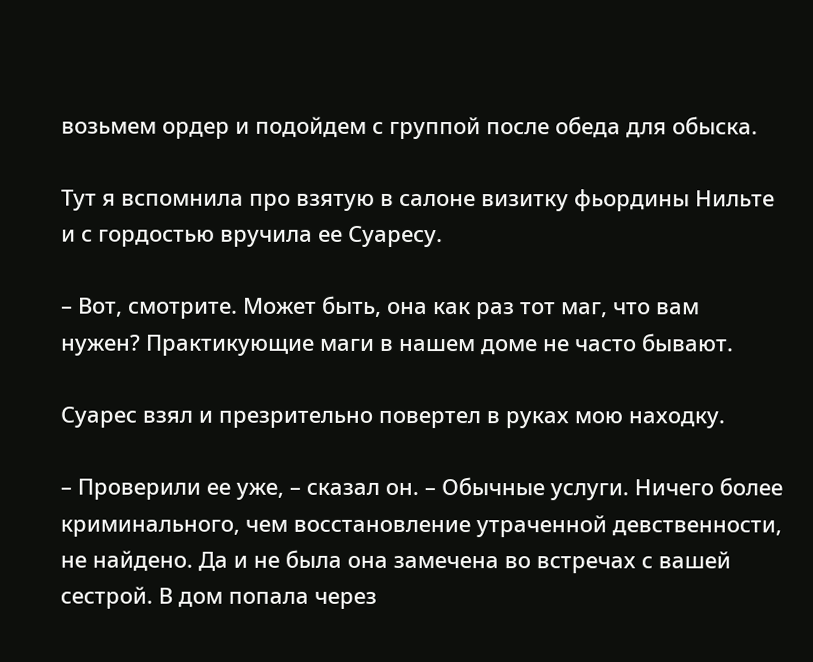возьмем ордер и подойдем с группой после обеда для обыска.

Тут я вспомнила про взятую в салоне визитку фьордины Нильте и с гордостью вручила ее Суаресу.

– Вот, смотрите. Может быть, она как раз тот маг, что вам нужен? Практикующие маги в нашем доме не часто бывают.

Суарес взял и презрительно повертел в руках мою находку.

– Проверили ее уже, – сказал он. – Обычные услуги. Ничего более криминального, чем восстановление утраченной девственности, не найдено. Да и не была она замечена во встречах с вашей сестрой. В дом попала через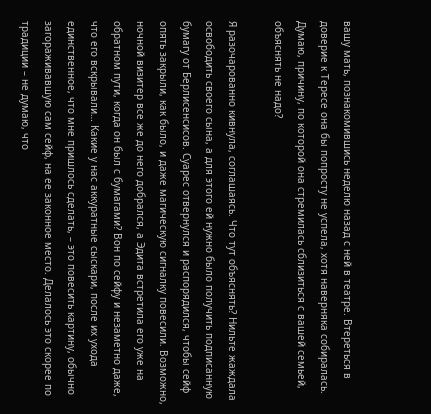вашу мать, познакомившись неделю назад с ней в театре. Втереться в доверие к Тересе она бы попросту не успела, хотя наверняка собиралась. Думаю, причину, по которой она стремилась сблизиться с вашей семьей, объяснять не надо?

Я разочарованно кивнула, соглашаясь. Что тут объяснять? Нильте жаждала освободить своего сына, а для этого ей нужно было получить подписанную бумагу от Берлисенсисов. Суарес отвернулся и распорядился, чтобы сейф опять закрыли, как было, и даже магическую сигналку повесили. Возможно, ночной визитер все же до него добрался, а Эдита встретила его уже на обратном пути, когда он был с бумагами? Вон по сейфу и незаметно даже, что его вскрывали… Какие у нас аккуратные сыскари, после их ухода единственное, что мне пришлось сделать, – это повесить картину, обычно загораживавшую сам сейф, на ее законное место. Делалось это скорее по традиции – не думаю, что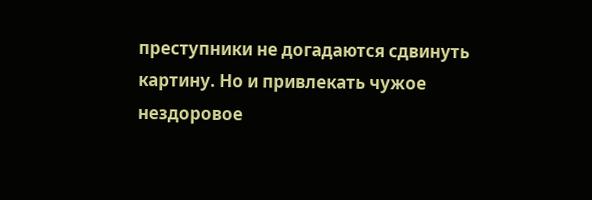преступники не догадаются сдвинуть картину. Но и привлекать чужое нездоровое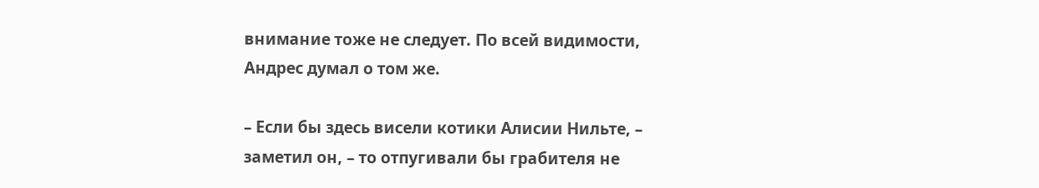внимание тоже не следует. По всей видимости, Андрес думал о том же.

– Если бы здесь висели котики Алисии Нильте, – заметил он, – то отпугивали бы грабителя не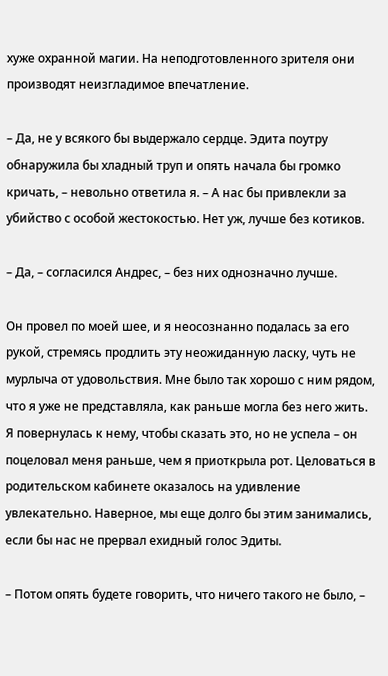хуже охранной магии. На неподготовленного зрителя они производят неизгладимое впечатление.

– Да, не у всякого бы выдержало сердце. Эдита поутру обнаружила бы хладный труп и опять начала бы громко кричать, – невольно ответила я. – А нас бы привлекли за убийство с особой жестокостью. Нет уж, лучше без котиков.

– Да, – согласился Андрес, – без них однозначно лучше.

Он провел по моей шее, и я неосознанно подалась за его рукой, стремясь продлить эту неожиданную ласку, чуть не мурлыча от удовольствия. Мне было так хорошо с ним рядом, что я уже не представляла, как раньше могла без него жить. Я повернулась к нему, чтобы сказать это, но не успела – он поцеловал меня раньше, чем я приоткрыла рот. Целоваться в родительском кабинете оказалось на удивление увлекательно. Наверное, мы еще долго бы этим занимались, если бы нас не прервал ехидный голос Эдиты.

– Потом опять будете говорить, что ничего такого не было, –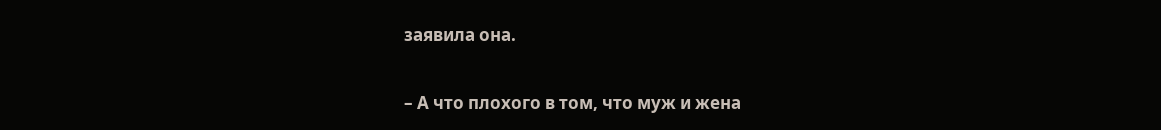заявила она.

– А что плохого в том, что муж и жена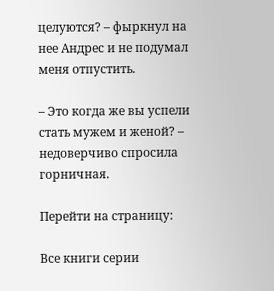целуются? – фыркнул на нее Андрес и не подумал меня отпустить.

– Это когда же вы успели стать мужем и женой? – недоверчиво спросила горничная.

Перейти на страницу:

Все книги серии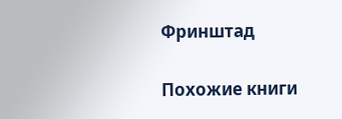Фринштад

Похожие книги